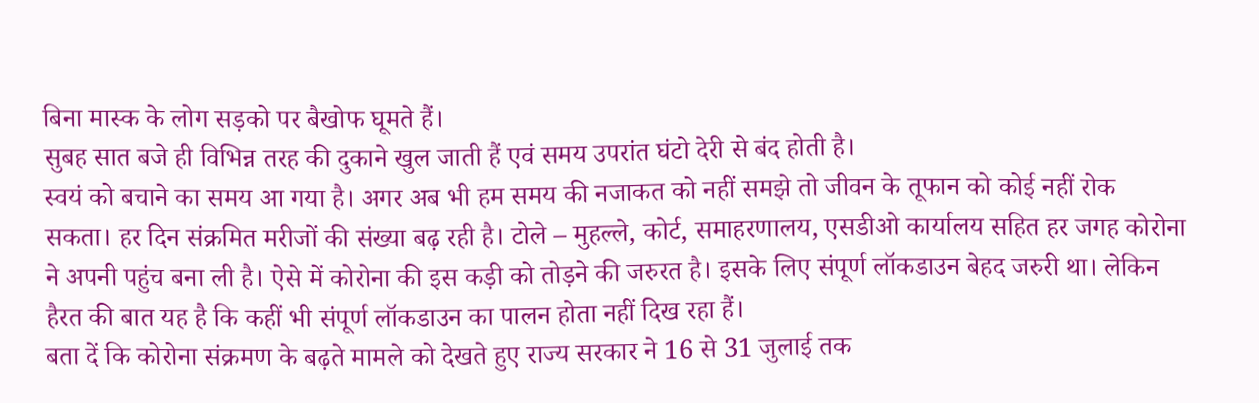बिना मास्क के लोग सड़को पर बैखोफ घूमते हैं।
सुबह सात बजे ही विभिन्न तरह की दुकाने खुल जाती हैं एवं समय उपरांत घंटो देरी से बंद होती है।
स्वयं को बचाने का समय आ गया है। अगर अब भी हम समय की नजाकत को नहीं समझे तो जीवन के तूफान को कोई नहीं रोक सकता। हर दिन संक्रमित मरीजों की संख्या बढ़ रही है। टोले – मुहल्ले, कोर्ट, समाहरणालय, एसडीओ कार्यालय सहित हर जगह कोरोना ने अपनी पहुंच बना ली है। ऐसे में कोरोना की इस कड़ी को तोड़ने की जरुरत है। इसके लिए संपूर्ण लॉकडाउन बेहद जरुरी था। लेकिन हैरत की बात यह है कि कहीं भी संपूर्ण लॉकडाउन का पालन होता नहीं दिख रहा हैं।
बता दें कि कोरोना संक्रमण के बढ़ते मामले को देखते हुए राज्य सरकार ने 16 से 31 जुलाई तक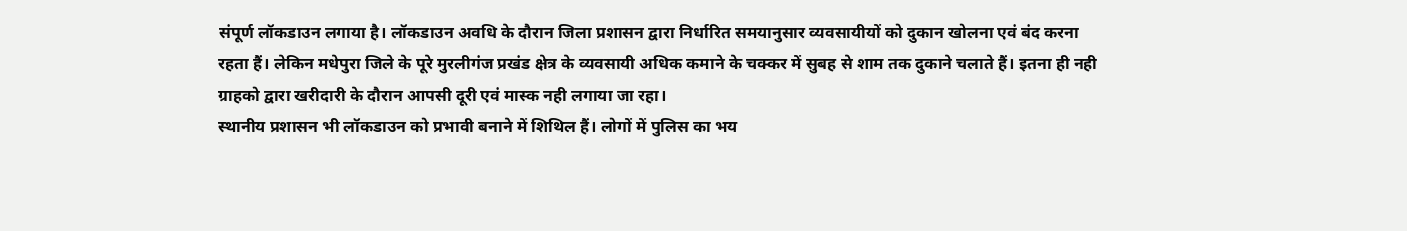संपूर्ण लॉकडाउन लगाया है। लॉकडाउन अवधि के दौरान जिला प्रशासन द्वारा निर्धारित समयानुसार व्यवसायीयों को दुकान खोलना एवं बंद करना रहता हैं। लेकिन मधेपुरा जिले के पूरे मुरलीगंज प्रखंड क्षेत्र के व्यवसायी अधिक कमाने के चक्कर में सुबह से शाम तक दुकाने चलाते हैं। इतना ही नही ग्राहको द्वारा खरीदारी के दौरान आपसी दूरी एवं मास्क नही लगाया जा रहा।
स्थानीय प्रशासन भी लॉकडाउन को प्रभावी बनाने में शिथिल हैं। लोगों में पुलिस का भय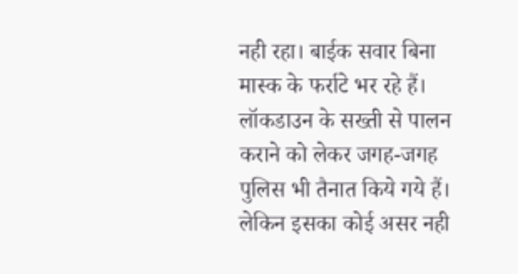नही रहा। बाईक सवार बिना मास्क के फर्राटे भर रहे हैं। लॉकडाउन के सख्ती से पालन कराने को लेकर जगह-जगह पुलिस भी तैनात किये गये हैं। लेकिन इसका कोई असर नही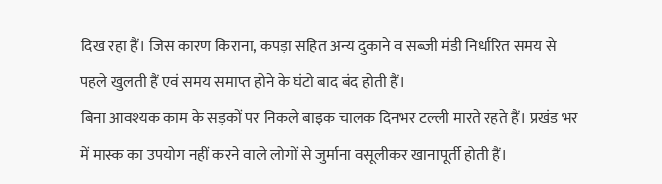दिख रहा हैं। जिस कारण किराना, कपड़ा सहित अन्य दुकाने व सब्जी मंडी निर्धारित समय से पहले खुलती हैं एवं समय समाप्त होने के घंटो बाद बंद होती हैं।
बिना आवश्यक काम के सड़कों पर निकले बाइक चालक दिनभर टल्ली मारते रहते हैं। प्रखंड भर में मास्क का उपयोग नहीं करने वाले लोगों से जुर्माना वसूलीकर खानापूर्ती होती हैं।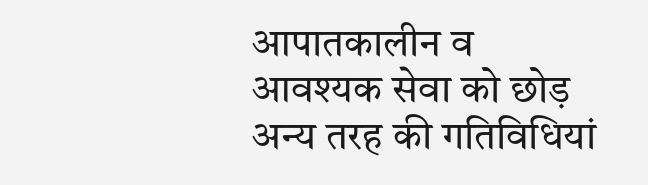आपातकालीन व आवश्यक सेवा को छोड़ अन्य तरह की गतिविधियां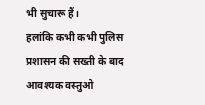भी सुचारू हैं।
हलांकि कभी कभी पुलिस प्रशासन की सख्ती के बाद आवश्यक वस्तुओ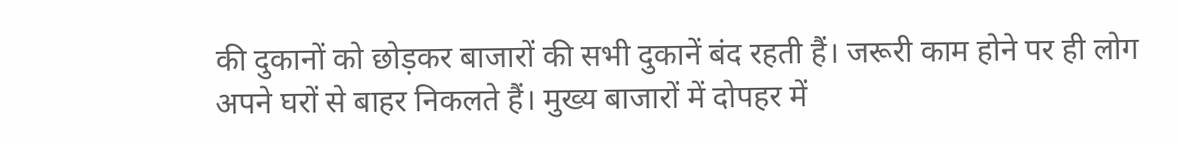की दुकानों को छोड़कर बाजारों की सभी दुकानें बंद रहती हैं। जरूरी काम होने पर ही लोग अपने घरों से बाहर निकलते हैं। मुख्य बाजारों में दोपहर में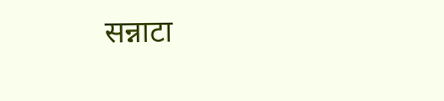सन्नाटा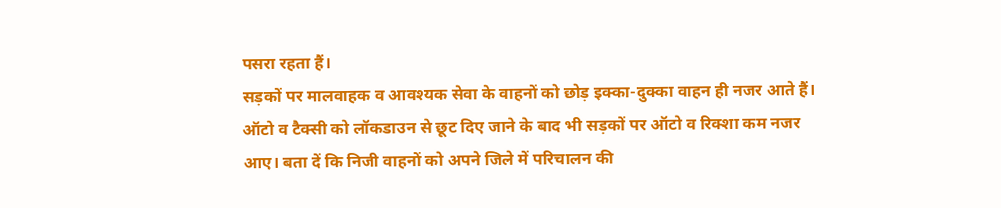पसरा रहता हैं।
सड़कों पर मालवाहक व आवश्यक सेवा के वाहनों को छोड़ इक्का-दुक्का वाहन ही नजर आते हैं। ऑटो व टैक्सी को लॉकडाउन से छूट दिए जाने के बाद भी सड़कों पर ऑटो व रिक्शा कम नजर आए। बता दें कि निजी वाहनों को अपने जिले में परिचालन की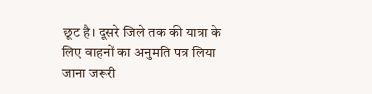छूट है। दूसरे जिले तक की यात्रा के लिए वाहनों का अनुमति पत्र लिया जाना जरूरी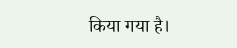किया गया है।